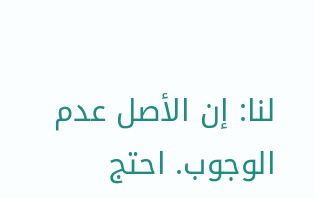لنا: إن الأصل عدم الوجوب. احتج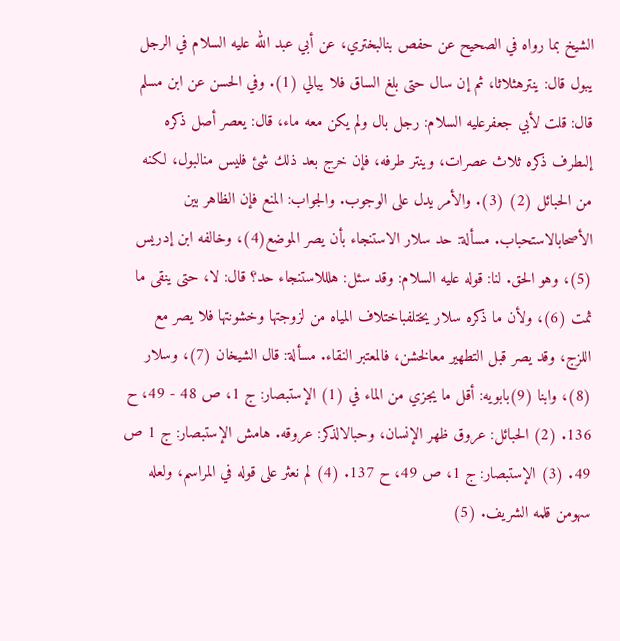الشيخ بما رواه في الصحيح عن حفص بنالبختري، عن أبي عبد الله عليه السلام في الرجل يبول قال: ينترهثلاثا، ثم إن سال حتى بلغ الساق فلا يبالي (1). وفي الحسن عن ابن مسلم قال: قلت لأبي جعفرعليه السلام: رجل بال ولم يكن معه ماء، قال: يعصر أصل ذكره إلىطرف ذكره ثلاث عصرات، وينتر طرفه، فإن خرج بعد ذلك شئ فليس منالبول، لكنه من الحبائل (2) (3). والأمر يدل على الوجوب. والجواب: المنع فإن الظاهر بين الأصحابالاستحباب. مسألة: حد سلار الاستنجاء بأن يصر الموضع(4)، وخالفه ابن إدريس (5)، وهو الحق. لنا: قوله عليه السلام: وقد سئل: هلللاستنجاء حد؟ قال: لا، حتى ينقى ما ثمت (6)، ولأن ما ذكره سلار يختلفباختلاف المياه من لزوجتها وخشونتها فلا يصر مع اللزج، وقد يصر قبل التطهير معالخشن، فالمعتبر النقاء. مسألة: قال الشيخان (7)، وسلار (8)، وابنا (9)بابويه: أقل ما يجزي من الماء في (1) الإستبصار: ج 1، ص 48 - 49، ح 136. (2) الحبائل: عروق ظهر الإنسان، وحبالالذكر: عروقه. هامش الإستبصار: ج 1 ص 49. (3) الإستبصار: ج 1، ص 49، ح 137. (4) لم نعثر على قوله في المراسم، ولعله سهومن قلمه الشريف. (5)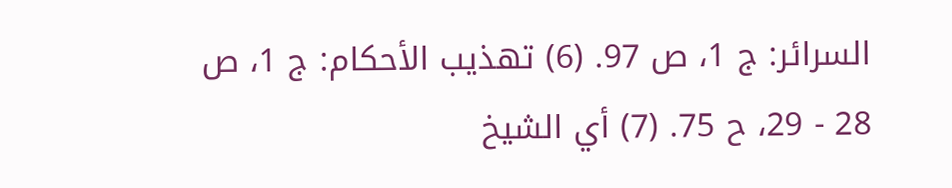السرائر: ج 1، ص 97. (6) تهذيب الأحكام: ج 1، ص 28 - 29، ح 75. (7) أي الشيخ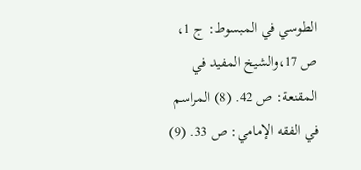الطوسي في المبسوط: ج 1، ص 17،والشيخ المفيد في المقنعة: ص 42. (8) المراسم في الفقه الإمامي: ص 33. (9)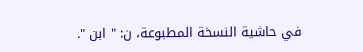في حاشية النسخة المطبوعة، ن: " ابن ".